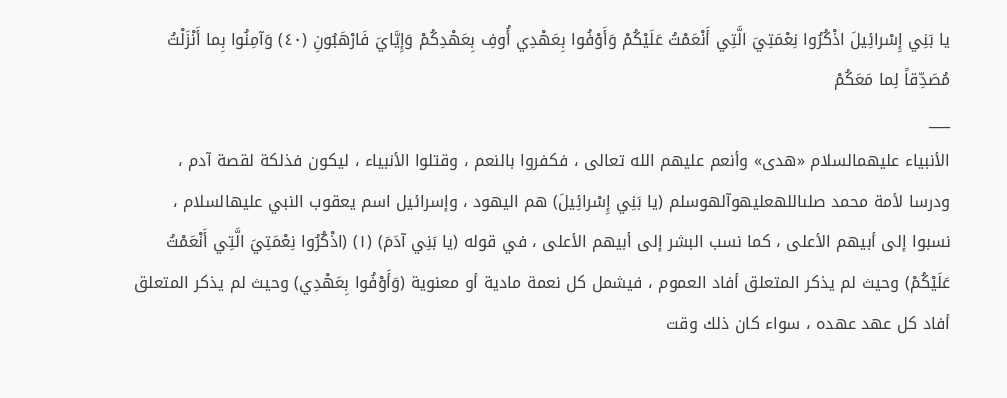يا بَنِي إِسْرائِيلَ اذْكُرُوا نِعْمَتِيَ الَّتِي أَنْعَمْتُ عَلَيْكُمْ وَأَوْفُوا بِعَهْدِي أُوفِ بِعَهْدِكُمْ وَإِيَّايَ فَارْهَبُونِ (٤٠) وَآمِنُوا بِما أَنْزَلْتُ مُصَدِّقاً لِما مَعَكُمْ
___
الأنبياء عليهمالسلام «هدى» وأنعم عليهم الله تعالى ، فكفروا بالنعم ، وقتلوا الأنبياء ، ليكون فذلكة لقصة آدم ، ودرسا لأمة محمد صلىاللهعليهوآلهوسلم (يا بَنِي إِسْرائِيلَ) هم اليهود ، وإسرائيل اسم يعقوب النبي عليهالسلام ، نسبوا إلى أبيهم الأعلى ، كما نسب البشر إلى أبيهم الأعلى ، في قوله (يا بَنِي آدَمَ) (١) (اذْكُرُوا نِعْمَتِيَ الَّتِي أَنْعَمْتُ عَلَيْكُمْ) وحيث لم يذكر المتعلق أفاد العموم ، فيشمل كل نعمة مادية أو معنوية (وَأَوْفُوا بِعَهْدِي) وحيث لم يذكر المتعلق أفاد كل عهد عهده ، سواء كان ذلك وقت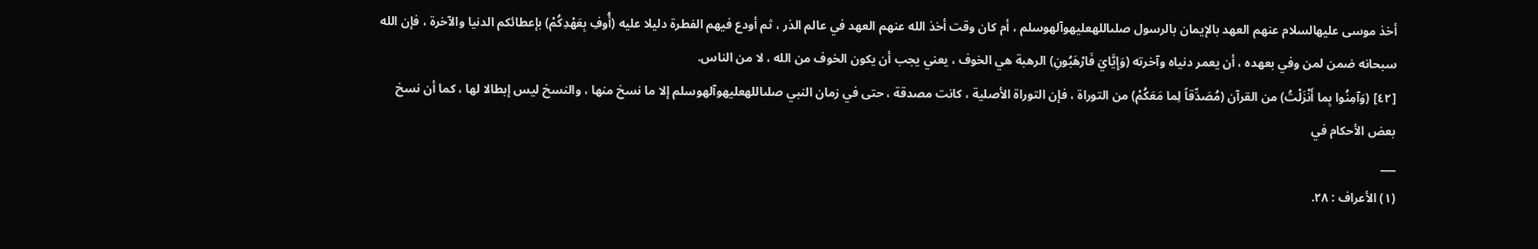أخذ موسى عليهالسلام عنهم العهد بالإيمان بالرسول صلىاللهعليهوآلهوسلم ، أم كان وقت أخذ الله عنهم العهد في عالم الذر ، ثم أودع فيهم الفطرة دليلا عليه (أُوفِ بِعَهْدِكُمْ) بإعطائكم الدنيا والآخرة ، فإن الله سبحانه ضمن لمن وفي بعهده ، أن يعمر دنياه وآخرته (وَإِيَّايَ فَارْهَبُونِ) الرهبة هي الخوف ، يعني يجب أن يكون الخوف من الله ، لا من الناس.
[٤٢] (وَآمِنُوا بِما أَنْزَلْتُ) من القرآن (مُصَدِّقاً لِما مَعَكُمْ) من التوراة ، فإن التوراة الأصلية ، كانت مصدقة ، حتى في زمان النبي صلىاللهعليهوآلهوسلم إلا ما نسخ منها ، والنسخ ليس إبطالا لها ، كما أن نسخ بعض الأحكام في
___
(١) الأعراف : ٢٨.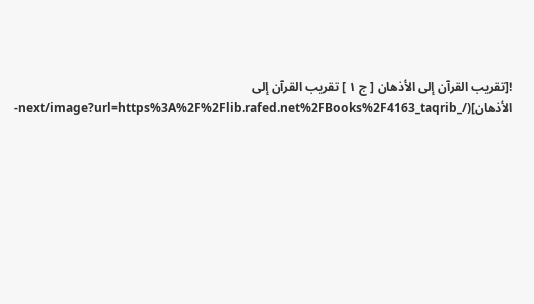![تقريب القرآن إلى الأذهان [ ج ١ ] تقريب القرآن إلى الأذهان](/_next/image?url=https%3A%2F%2Flib.rafed.net%2FBooks%2F4163_taqrib-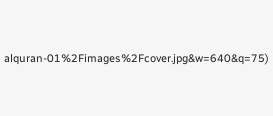alquran-01%2Fimages%2Fcover.jpg&w=640&q=75)